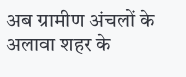अब ग्रामीण अंचलों के अलावा शहर के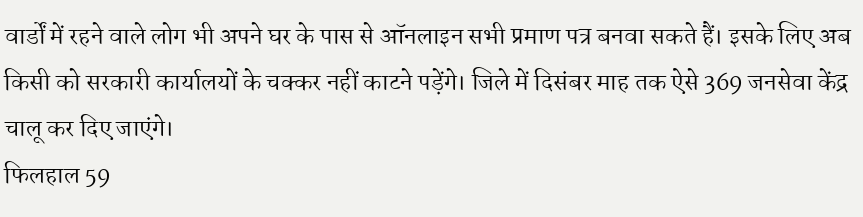वार्डों में रहने वाले लोग भी अपने घर के पास से ऑनलाइन सभी प्रमाण पत्र बनवा सकते हैं। इसके लिए अब किसी को सरकारी कार्यालयों के चक्कर नहीं काटने पड़ेंगे। जिले में दिसंबर माह तक ऐसे 369 जनसेवा केंद्र चालू कर दिए जाएंगे।
फिलहाल 59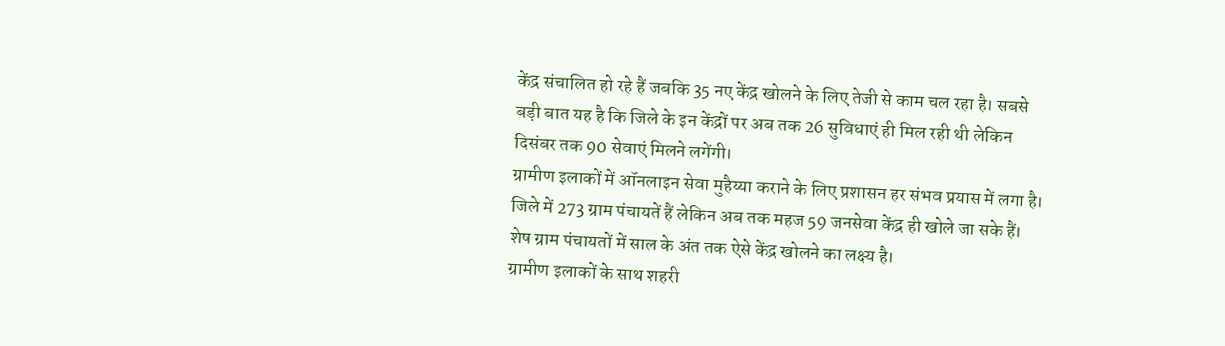केंद्र संचालित हो रहे हैं जबकि 35 नए केंद्र खोलने के लिए तेजी से काम चल रहा है। सबसे बड़ी बात यह है कि जिले के इन केंद्रों पर अब तक 26 सुविधाएं ही मिल रही थी लेकिन दिसंबर तक 90 सेवाएं मिलने लगेंगी।
ग्रामीण इलाकों में ऑनलाइन सेवा मुहैय्या कराने के लिए प्रशासन हर संभव प्रयास में लगा है। जिले में 273 ग्राम पंचायतें हैं लेकिन अब तक महज 59 जनसेवा केंद्र ही खोले जा सके हैं। शेष ग्राम पंचायतों में साल के अंत तक ऐसे केंद्र खोलने का लक्ष्य है।
ग्रामीण इलाकों के साथ शहरी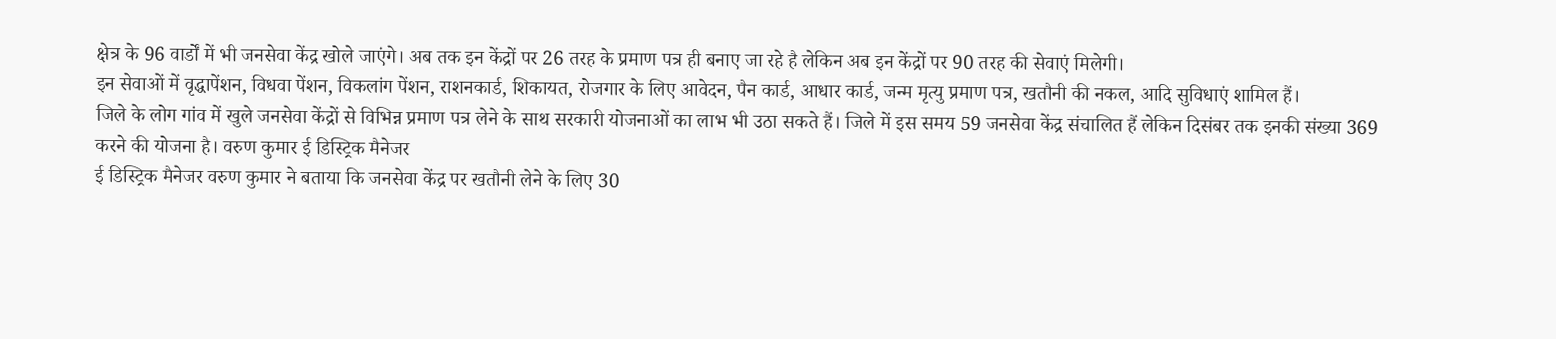क्षेत्र के 96 वार्डों में भी जनसेवा केंद्र खोले जाएंगे। अब तक इन केंद्रों पर 26 तरह के प्रमाण पत्र ही बनाए जा रहे है लेकिन अब इन केंद्रों पर 90 तरह की सेवाएं मिलेगी।
इन सेवाओं में वृद्धापेंशन, विधवा पेंशन, विकलांग पेंशन, राशनकार्ड, शिकायत, रोजगार के लिए आवेदन, पैन कार्ड, आधार कार्ड, जन्म मृत्यु प्रमाण पत्र, खतौनी की नकल, आदि सुविधाएं शामिल हैं।
जिले के लोग गांव में खुले जनसेवा केंद्रों से विभिन्न प्रमाण पत्र लेने के साथ सरकारी योजनाओं का लाभ भी उठा सकते हैं। जिले में इस समय 59 जनसेवा केंद्र संचालित हैं लेकिन दिसंबर तक इनकी संख्या 369 करने की योजना है। वरुण कुमार ई डिस्ट्रिक मैनेजर
ई डिस्ट्रिक मैनेजर वरुण कुमार ने बताया कि जनसेवा केंद्र पर खतौनी लेने के लिए 30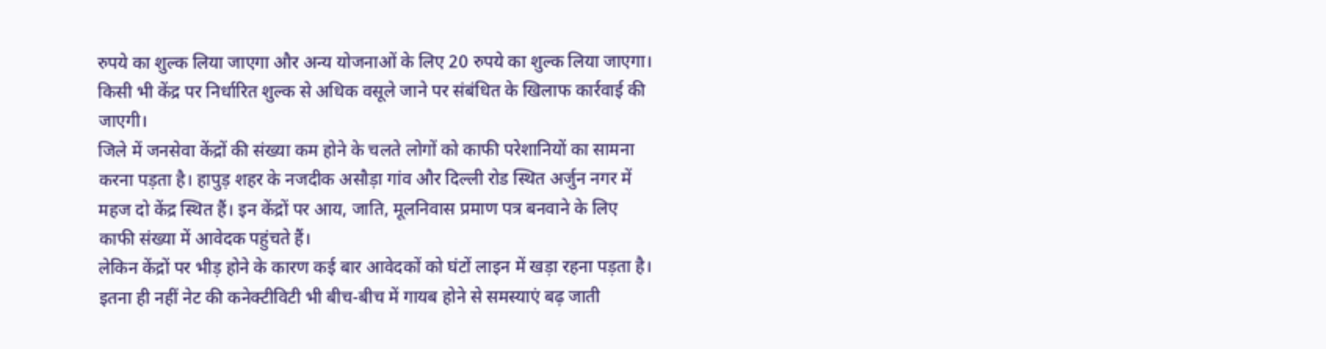रुपये का शुल्क लिया जाएगा और अन्य योजनाओं के लिए 20 रुपये का शुल्क लिया जाएगा। किसी भी केंद्र पर निर्धारित शुल्क से अधिक वसूले जाने पर संबंधित के खिलाफ कार्रवाई की जाएगी।
जिले में जनसेवा केंद्रों की संख्या कम होने के चलते लोगों को काफी परेशानियों का सामना करना पड़ता है। हापुड़ शहर के नजदीक असौड़ा गांव और दिल्ली रोड स्थित अर्जुन नगर में महज दो केंद्र स्थित हैं। इन केंद्रों पर आय, जाति, मूलनिवास प्रमाण पत्र बनवाने के लिए काफी संख्या में आवेदक पहुंचते हैं।
लेकिन केंद्रों पर भीड़ होने के कारण कई बार आवेदकों को घंटों लाइन में खड़ा रहना पड़ता है। इतना ही नहीं नेट की कनेक्टीविटी भी बीच-बीच में गायब होने से समस्याएं बढ़ जाती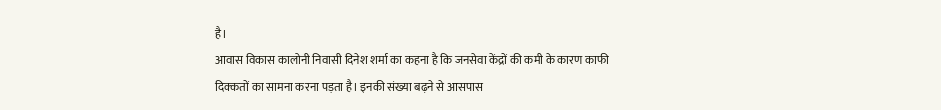है।
आवास विकास कालोनी निवासी दिनेश शर्मा का कहना है कि जनसेवा केंद्रों की कमी के कारण काफी दिक्कतों का सामना करना पड़ता है। इनकी संख्या बढ़ने से आसपास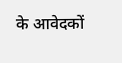के आवेदकों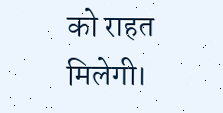को राहत मिलेगी।